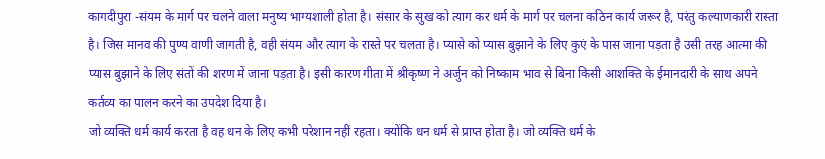कागदीपुरा -संयम के मार्ग पर चलने वाला मनुष्य भाग्यशाली होता है। संसार के सुख को त्याग कर धर्म के मार्ग पर चलना कठिन कार्य जरूर है, परंतु कल्याणकारी रास्ता है। जिस मानव की पुण्य वाणी जागती है, वही संयम और त्याग के रास्ते पर चलता है। प्यासे को प्यास बुझाने के लिए कुएं के पास जाना पड़ता है उसी तरह आत्मा की प्यास बुझाने के लिए संतों की शरण में जाना पड़ता है। इसी कारण गीता में श्रीकृष्ण ने अर्जुन को निष्काम भाव से बिना किसी आशक्ति के ईमानदारी के साथ अपने कर्तव्य का पालन करने का उपदेश दिया है।
जो व्यक्ति धर्म कार्य करता है वह धन के लिए कभी परेशान नहीं रहता। क्योंकि धन धर्म से प्राप्त होता है। जो व्यक्ति धर्म के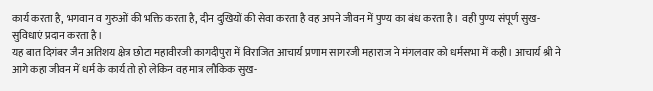कार्य करता है, भगवान व गुरुओं की भक्ति करता है, दीन दुखियों की सेवा करता है वह अपने जीवन में पुण्य का बंध करता है। वही पुण्य संपूर्ण सुख-सुविधाएं प्रदान करता है।
यह बात दिगंबर जैन अतिशय क्षेत्र छोटा महावीरजी कागदीपुरा में विराजित आचार्य प्रणाम सागरजी महाराज ने मंगलवार को धर्मसभा में कही। आचार्य श्री ने आगे कहा जीवन में धर्म के कार्य तो हो लेकिन वह मात्र लौकिक सुख-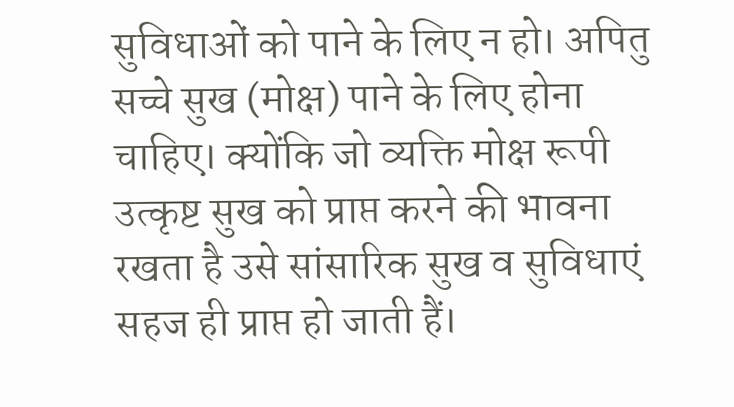सुविधाओं को पाने के लिए न हो। अपितु सच्चे सुख (मोक्ष) पाने के लिए होना चाहिए। क्योंकि जो व्यक्ति मोक्ष रूपी उत्कृष्ट सुख को प्राप्त करने की भावना रखता है उसे सांसारिक सुख व सुविधाएं सहज ही प्राप्त हो जाती हैं।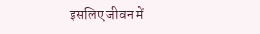इसलिए जीवन में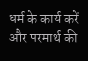धर्म के कार्य करें और परमार्थ की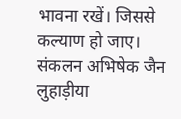भावना रखें। जिससे कल्याण हो जाए।
संकलन अभिषेक जैन लुहाड़ीया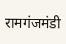रामगंजमंडी